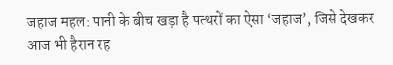जहाज महल: पानी के बीच खड़ा है पत्थरों का ऐसा ‘जहाज’, जिसे देखकर आज भी हैरान रह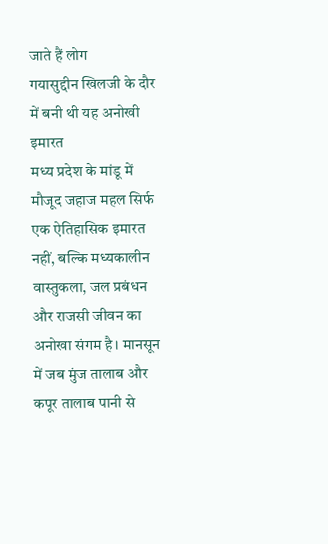जाते हैं लोग
गयासुद्दीन खिलजी के दौर में बनी थी यह अनोखी इमारत
मध्य प्रदेश के मांडू में मौजूद जहाज महल सिर्फ एक ऐतिहासिक इमारत नहीं, बल्कि मध्यकालीन वास्तुकला, जल प्रबंधन और राजसी जीवन का अनोखा संगम है। मानसून में जब मुंज तालाब और कपूर तालाब पानी से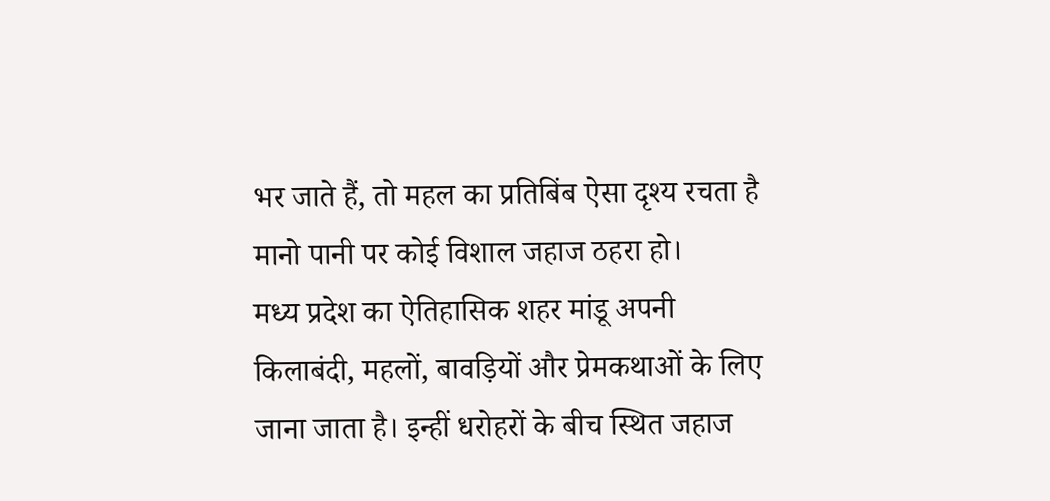भर जाते हैं, तो महल का प्रतिबिंब ऐसा दृश्य रचता है मानो पानी पर कोई विशाल जहाज ठहरा हो।
मध्य प्रदेश का ऐतिहासिक शहर मांडू अपनी किलाबंदी, महलों, बावड़ियों और प्रेमकथाओं के लिए जाना जाता है। इन्हीं धरोहरों के बीच स्थित जहाज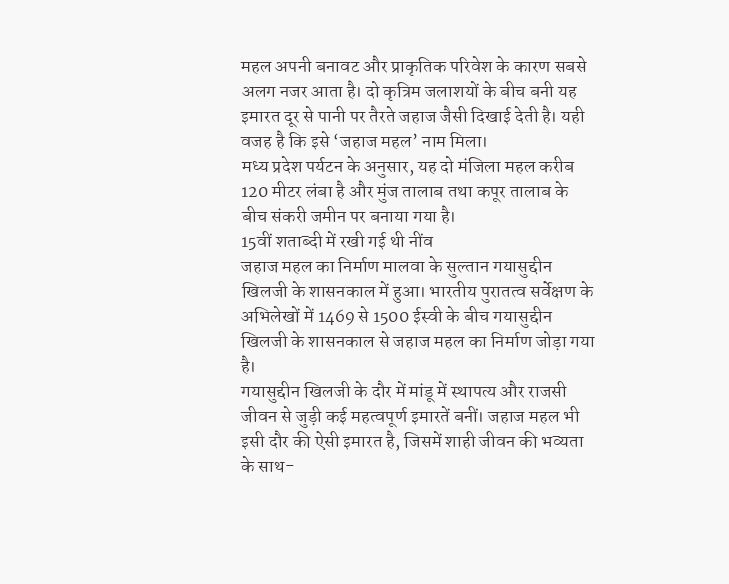महल अपनी बनावट और प्राकृतिक परिवेश के कारण सबसे अलग नजर आता है। दो कृत्रिम जलाशयों के बीच बनी यह इमारत दूर से पानी पर तैरते जहाज जैसी दिखाई देती है। यही वजह है कि इसे ‘जहाज महल’ नाम मिला।
मध्य प्रदेश पर्यटन के अनुसार, यह दो मंजिला महल करीब 120 मीटर लंबा है और मुंज तालाब तथा कपूर तालाब के बीच संकरी जमीन पर बनाया गया है।
15वीं शताब्दी में रखी गई थी नींव
जहाज महल का निर्माण मालवा के सुल्तान गयासुद्दीन खिलजी के शासनकाल में हुआ। भारतीय पुरातत्व सर्वेक्षण के अभिलेखों में 1469 से 1500 ईस्वी के बीच गयासुद्दीन खिलजी के शासनकाल से जहाज महल का निर्माण जोड़ा गया है।
गयासुद्दीन खिलजी के दौर में मांडू में स्थापत्य और राजसी जीवन से जुड़ी कई महत्वपूर्ण इमारतें बनीं। जहाज महल भी इसी दौर की ऐसी इमारत है, जिसमें शाही जीवन की भव्यता के साथ-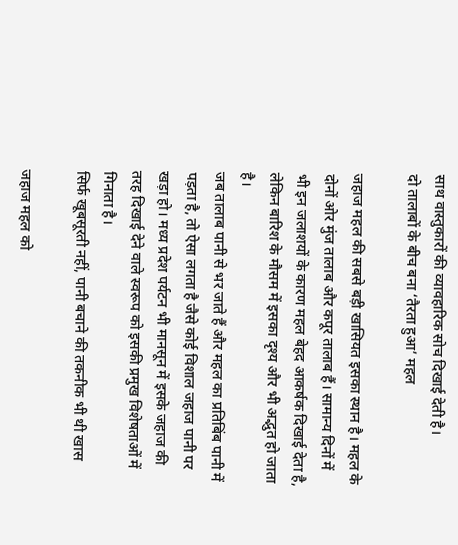साथ वास्तुकारों की व्यावहारिक सोच दिखाई देती है।
दो तालाबों के बीच बना ‘तैरता हुआ’ महल

जहाज महल की सबसे बड़ी खासियत इसका स्थान है। महल के दोनों ओर मुंज तालाब और कपूर तालाब हैं। सामान्य दिनों में भी इन जलाशयों के कारण महल बेहद आकर्षक दिखाई देता है, लेकिन बारिश के मौसम में इसका दृश्य और भी अद्भुत हो जाता है।
जब तालाब पानी से भर जाते हैं और महल का प्रतिबिंब पानी में पड़ता है, तो ऐसा लगता है जैसे कोई विशाल जहाज पानी पर खड़ा हो। मध्य प्रदेश पर्यटन भी मानसून में इसके जहाज की तरह दिखाई देने वाले स्वरूप को इसकी प्रमुख विशेषताओं में गिनाता है।
सिर्फ खूबसूरती नहीं, पानी बचाने की तकनीक भी थी खास

जहाज महल को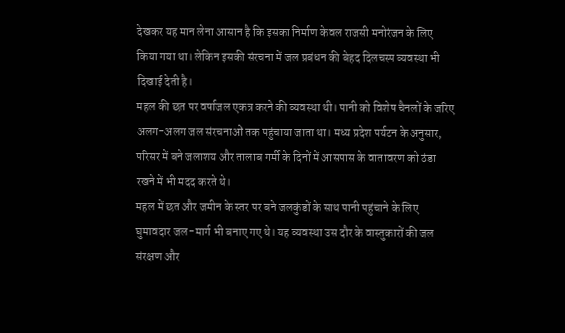देखकर यह मान लेना आसान है कि इसका निर्माण केवल राजसी मनोरंजन के लिए किया गया था। लेकिन इसकी संरचना में जल प्रबंधन की बेहद दिलचस्प व्यवस्था भी दिखाई देती है।
महल की छत पर वर्षाजल एकत्र करने की व्यवस्था थी। पानी को विशेष चैनलों के जरिए अलग-अलग जल संरचनाओं तक पहुंचाया जाता था। मध्य प्रदेश पर्यटन के अनुसार, परिसर में बने जलाशय और तालाब गर्मी के दिनों में आसपास के वातावरण को ठंडा रखने में भी मदद करते थे।
महल में छत और जमीन के स्तर पर बने जलकुंडों के साथ पानी पहुंचाने के लिए घुमावदार जल-मार्ग भी बनाए गए थे। यह व्यवस्था उस दौर के वास्तुकारों की जल संरक्षण और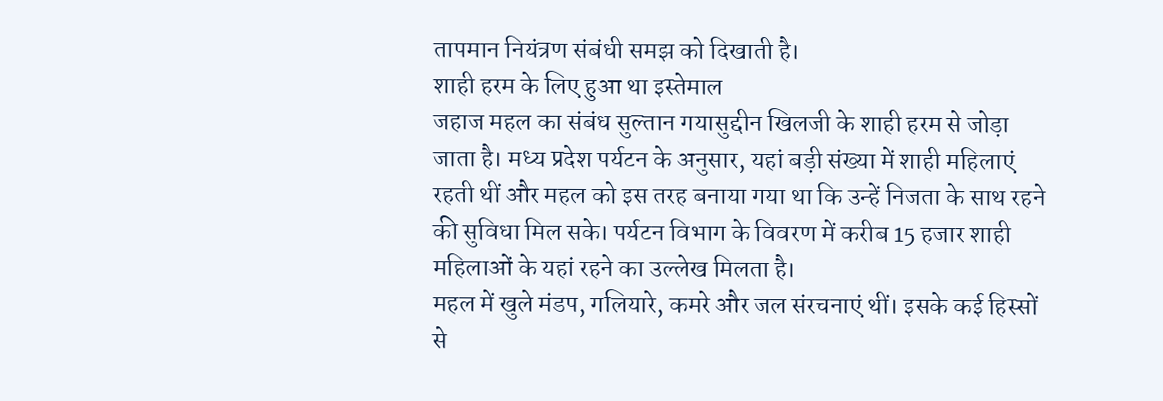तापमान नियंत्रण संबंधी समझ को दिखाती है।
शाही हरम के लिए हुआ था इस्तेमाल
जहाज महल का संबंध सुल्तान गयासुद्दीन खिलजी के शाही हरम से जोड़ा जाता है। मध्य प्रदेश पर्यटन के अनुसार, यहां बड़ी संख्या में शाही महिलाएं रहती थीं और महल को इस तरह बनाया गया था कि उन्हें निजता के साथ रहने की सुविधा मिल सके। पर्यटन विभाग के विवरण में करीब 15 हजार शाही महिलाओं के यहां रहने का उल्लेख मिलता है।
महल में खुले मंडप, गलियारे, कमरे और जल संरचनाएं थीं। इसके कई हिस्सों से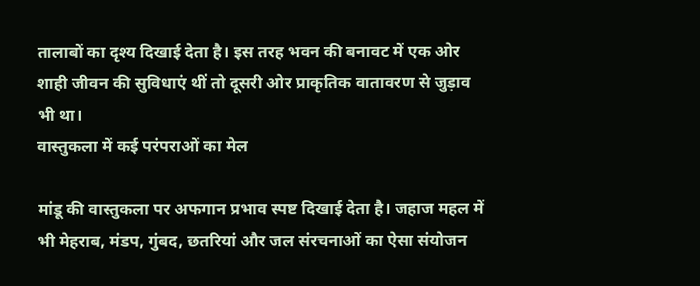तालाबों का दृश्य दिखाई देता है। इस तरह भवन की बनावट में एक ओर शाही जीवन की सुविधाएं थीं तो दूसरी ओर प्राकृतिक वातावरण से जुड़ाव भी था।
वास्तुकला में कई परंपराओं का मेल

मांडू की वास्तुकला पर अफगान प्रभाव स्पष्ट दिखाई देता है। जहाज महल में भी मेहराब, मंडप, गुंबद, छतरियां और जल संरचनाओं का ऐसा संयोजन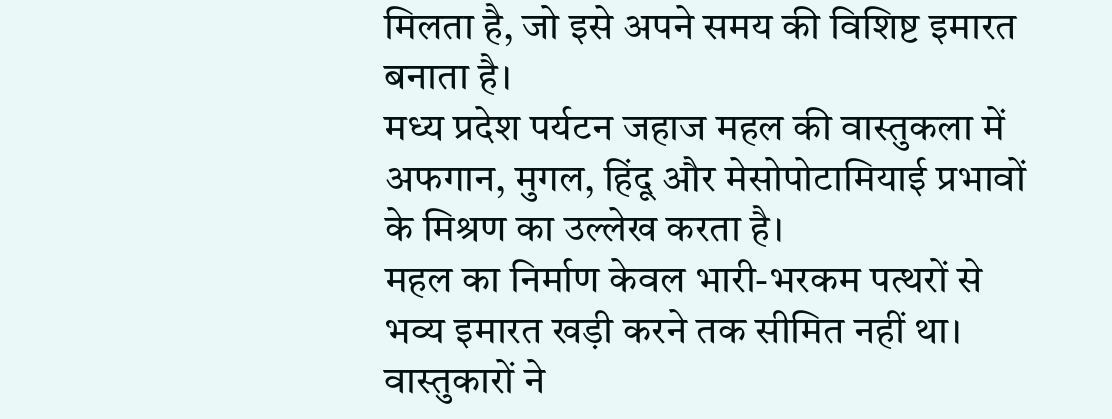मिलता है, जो इसे अपने समय की विशिष्ट इमारत बनाता है।
मध्य प्रदेश पर्यटन जहाज महल की वास्तुकला में अफगान, मुगल, हिंदू और मेसोपोटामियाई प्रभावों के मिश्रण का उल्लेख करता है।
महल का निर्माण केवल भारी-भरकम पत्थरों से भव्य इमारत खड़ी करने तक सीमित नहीं था। वास्तुकारों ने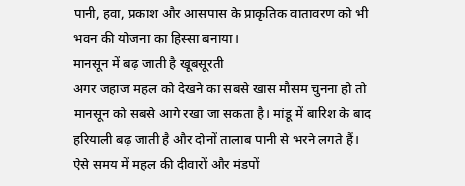पानी, हवा, प्रकाश और आसपास के प्राकृतिक वातावरण को भी भवन की योजना का हिस्सा बनाया।
मानसून में बढ़ जाती है खूबसूरती
अगर जहाज महल को देखने का सबसे खास मौसम चुनना हो तो मानसून को सबसे आगे रखा जा सकता है। मांडू में बारिश के बाद हरियाली बढ़ जाती है और दोनों तालाब पानी से भरने लगते हैं।
ऐसे समय में महल की दीवारों और मंडपों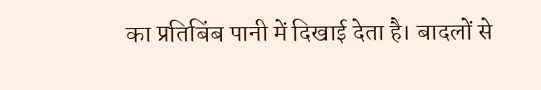का प्रतिबिंब पानी में दिखाई देता है। बादलों से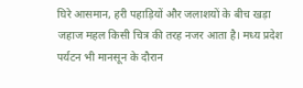घिरे आसमान, हरी पहाड़ियों और जलाशयों के बीच खड़ा जहाज महल किसी चित्र की तरह नजर आता है। मध्य प्रदेश पर्यटन भी मानसून के दौरान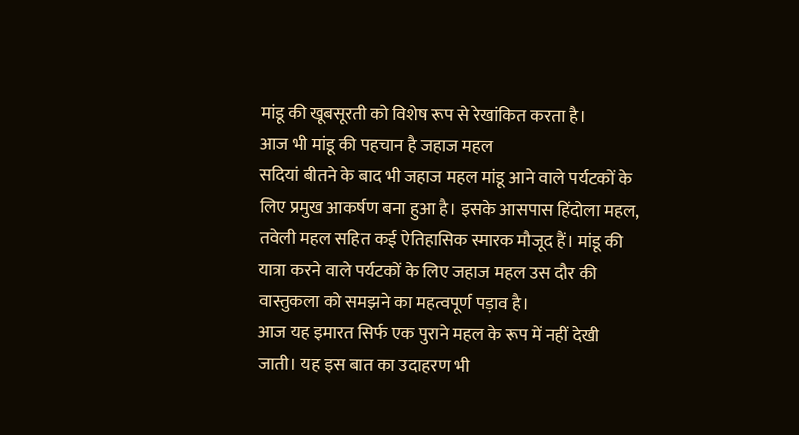मांडू की खूबसूरती को विशेष रूप से रेखांकित करता है।
आज भी मांडू की पहचान है जहाज महल
सदियां बीतने के बाद भी जहाज महल मांडू आने वाले पर्यटकों के लिए प्रमुख आकर्षण बना हुआ है। इसके आसपास हिंदोला महल, तवेली महल सहित कई ऐतिहासिक स्मारक मौजूद हैं। मांडू की यात्रा करने वाले पर्यटकों के लिए जहाज महल उस दौर की वास्तुकला को समझने का महत्वपूर्ण पड़ाव है।
आज यह इमारत सिर्फ एक पुराने महल के रूप में नहीं देखी जाती। यह इस बात का उदाहरण भी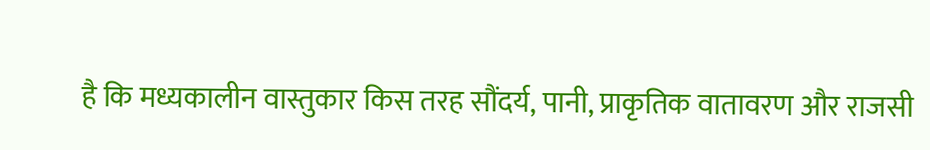है कि मध्यकालीन वास्तुकार किस तरह सौंदर्य, पानी, प्राकृतिक वातावरण और राजसी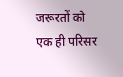जरूरतों को एक ही परिसर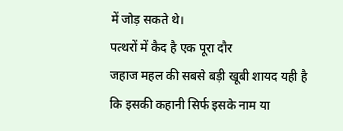में जोड़ सकते थे।
पत्थरों में कैद है एक पूरा दौर
जहाज महल की सबसे बड़ी खूबी शायद यही है कि इसकी कहानी सिर्फ इसके नाम या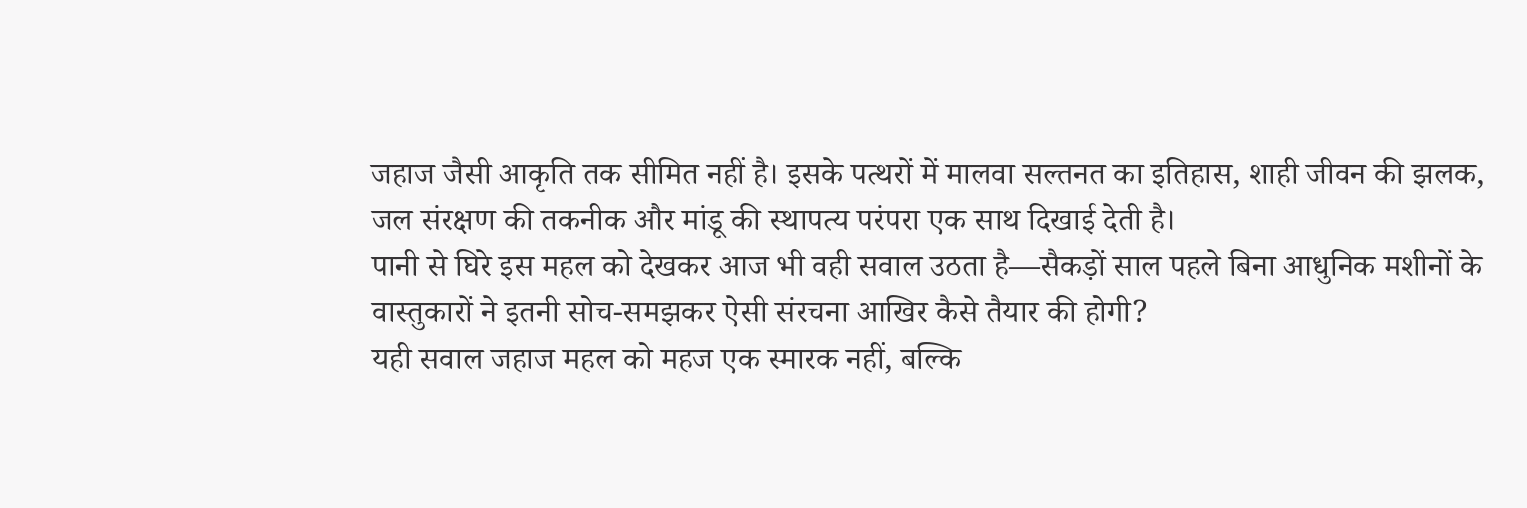जहाज जैसी आकृति तक सीमित नहीं है। इसके पत्थरों में मालवा सल्तनत का इतिहास, शाही जीवन की झलक, जल संरक्षण की तकनीक और मांडू की स्थापत्य परंपरा एक साथ दिखाई देती है।
पानी से घिरे इस महल को देखकर आज भी वही सवाल उठता है—सैकड़ों साल पहले बिना आधुनिक मशीनों के वास्तुकारों ने इतनी सोच-समझकर ऐसी संरचना आखिर कैसे तैयार की होगी?
यही सवाल जहाज महल को महज एक स्मारक नहीं, बल्कि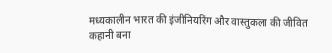मध्यकालीन भारत की इंजीनियरिंग और वास्तुकला की जीवित कहानी बना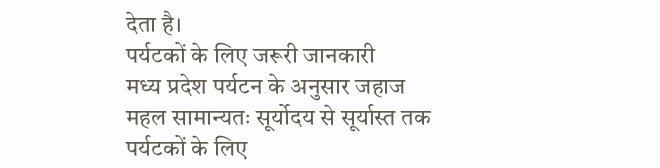देता है।
पर्यटकों के लिए जरूरी जानकारी
मध्य प्रदेश पर्यटन के अनुसार जहाज महल सामान्यतः सूर्योदय से सूर्यास्त तक पर्यटकों के लिए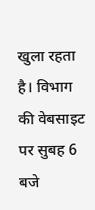खुला रहता है। विभाग की वेबसाइट पर सुबह 6 बजे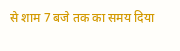से शाम 7 बजे तक का समय दिया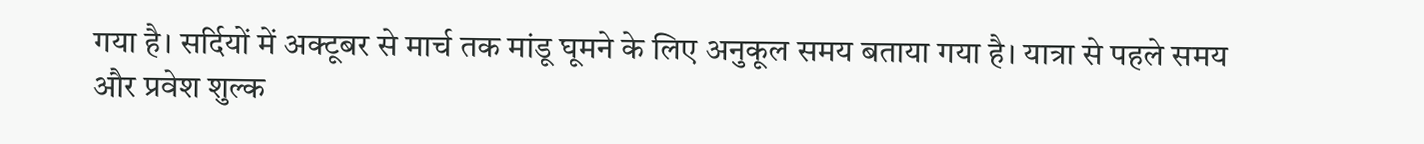गया है। सर्दियों में अक्टूबर से मार्च तक मांडू घूमने के लिए अनुकूल समय बताया गया है। यात्रा से पहले समय और प्रवेश शुल्क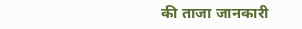की ताजा जानकारी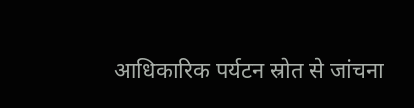आधिकारिक पर्यटन स्रोत से जांचना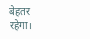बेहतर रहेगा।